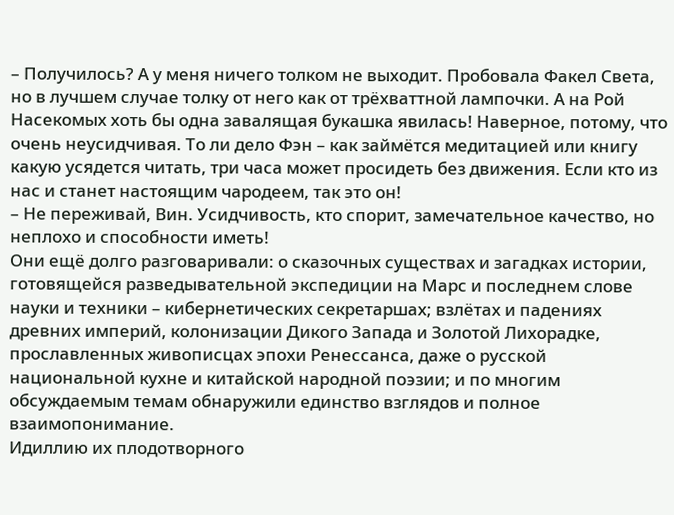– Получилось? А у меня ничего толком не выходит. Пробовала Факел Света, но в лучшем случае толку от него как от трёхваттной лампочки. А на Рой Насекомых хоть бы одна завалящая букашка явилась! Наверное, потому, что очень неусидчивая. То ли дело Фэн – как займётся медитацией или книгу какую усядется читать, три часа может просидеть без движения. Если кто из нас и станет настоящим чародеем, так это он!
– Не переживай, Вин. Усидчивость, кто спорит, замечательное качество, но неплохо и способности иметь!
Они ещё долго разговаривали: о сказочных существах и загадках истории, готовящейся разведывательной экспедиции на Марс и последнем слове науки и техники – кибернетических секретаршах; взлётах и падениях древних империй, колонизации Дикого Запада и Золотой Лихорадке, прославленных живописцах эпохи Ренессанса, даже о русской национальной кухне и китайской народной поэзии; и по многим обсуждаемым темам обнаружили единство взглядов и полное взаимопонимание.
Идиллию их плодотворного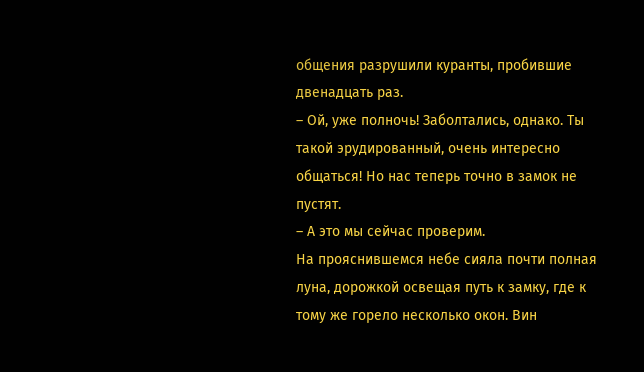общения разрушили куранты, пробившие двенадцать раз.
– Ой, уже полночь! Заболтались, однако. Ты такой эрудированный, очень интересно общаться! Но нас теперь точно в замок не пустят.
– А это мы сейчас проверим.
На прояснившемся небе сияла почти полная луна, дорожкой освещая путь к замку, где к тому же горело несколько окон. Вин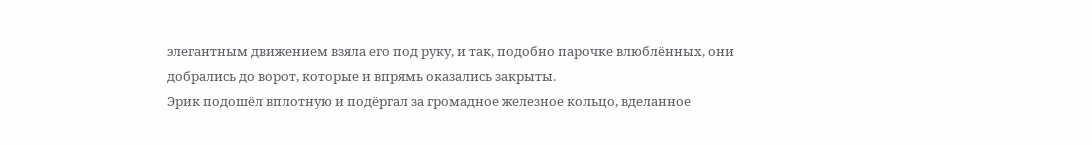элегантным движением взяла его под руку, и так, подобно парочке влюблённых, они добрались до ворот, которые и впрямь оказались закрыты.
Эрик подошёл вплотную и подёргал за громадное железное кольцо, вделанное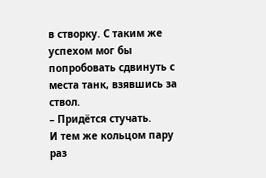в створку. С таким же успехом мог бы попробовать сдвинуть с места танк, взявшись за ствол.
– Придётся стучать.
И тем же кольцом пару раз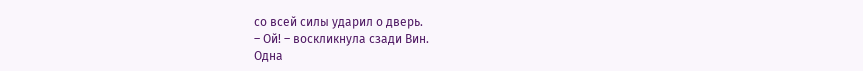со всей силы ударил о дверь.
– Ой! – воскликнула сзади Вин.
Одна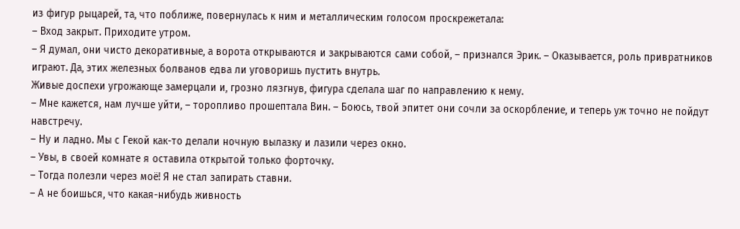из фигур рыцарей, та, что поближе, повернулась к ним и металлическим голосом проскрежетала:
– Вход закрыт. Приходите утром.
– Я думал, они чисто декоративные, а ворота открываются и закрываются сами собой, – признался Эрик. – Оказывается, роль привратников играют. Да, этих железных болванов едва ли уговоришь пустить внутрь.
Живые доспехи угрожающе замерцали и, грозно лязгнув, фигура сделала шаг по направлению к нему.
– Мне кажется, нам лучше уйти, – торопливо прошептала Вин. – Боюсь, твой эпитет они сочли за оскорбление, и теперь уж точно не пойдут навстречу.
– Ну и ладно. Мы с Гекой как-то делали ночную вылазку и лазили через окно.
– Увы, в своей комнате я оставила открытой только форточку.
– Тогда полезли через моё! Я не стал запирать ставни.
– А не боишься, что какая-нибудь живность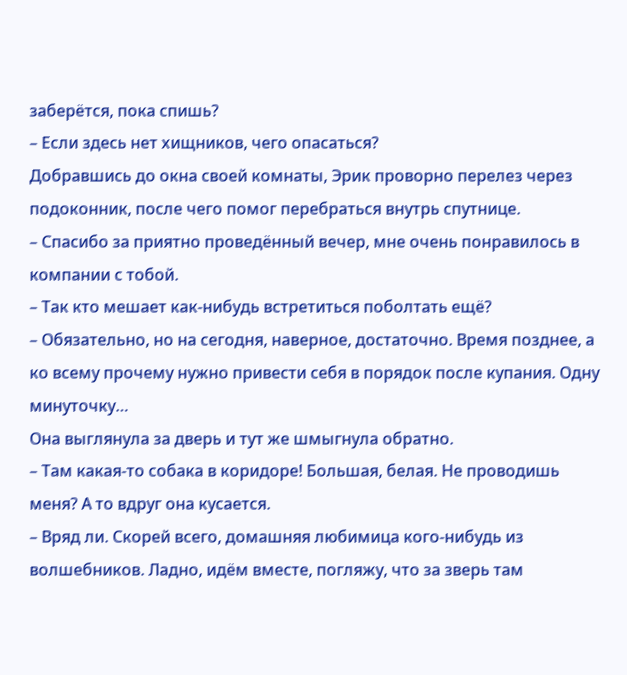заберётся, пока спишь?
– Если здесь нет хищников, чего опасаться?
Добравшись до окна своей комнаты, Эрик проворно перелез через подоконник, после чего помог перебраться внутрь спутнице.
– Спасибо за приятно проведённый вечер, мне очень понравилось в компании с тобой.
– Так кто мешает как-нибудь встретиться поболтать ещё?
– Обязательно, но на сегодня, наверное, достаточно. Время позднее, а ко всему прочему нужно привести себя в порядок после купания. Одну минуточку…
Она выглянула за дверь и тут же шмыгнула обратно.
– Там какая-то собака в коридоре! Большая, белая. Не проводишь меня? А то вдруг она кусается.
– Вряд ли. Скорей всего, домашняя любимица кого-нибудь из волшебников. Ладно, идём вместе, погляжу, что за зверь там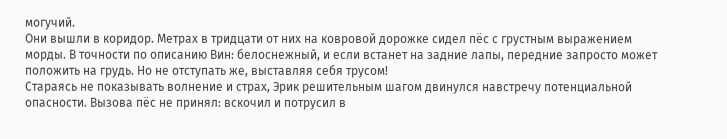могучий.
Они вышли в коридор. Метрах в тридцати от них на ковровой дорожке сидел пёс с грустным выражением морды. В точности по описанию Вин: белоснежный, и если встанет на задние лапы, передние запросто может положить на грудь. Но не отступать же, выставляя себя трусом!
Стараясь не показывать волнение и страх, Эрик решительным шагом двинулся навстречу потенциальной опасности. Вызова пёс не принял: вскочил и потрусил в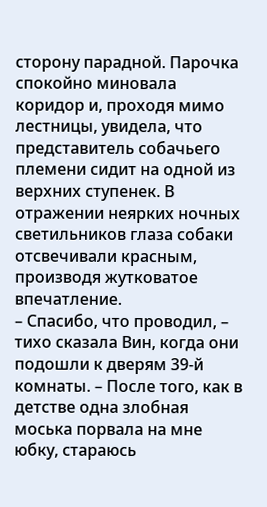сторону парадной. Парочка спокойно миновала коридор и, проходя мимо лестницы, увидела, что представитель собачьего племени сидит на одной из верхних ступенек. В отражении неярких ночных светильников глаза собаки отсвечивали красным, производя жутковатое впечатление.
– Спасибо, что проводил, – тихо сказала Вин, когда они подошли к дверям 39-й комнаты. – После того, как в детстве одна злобная моська порвала на мне юбку, стараюсь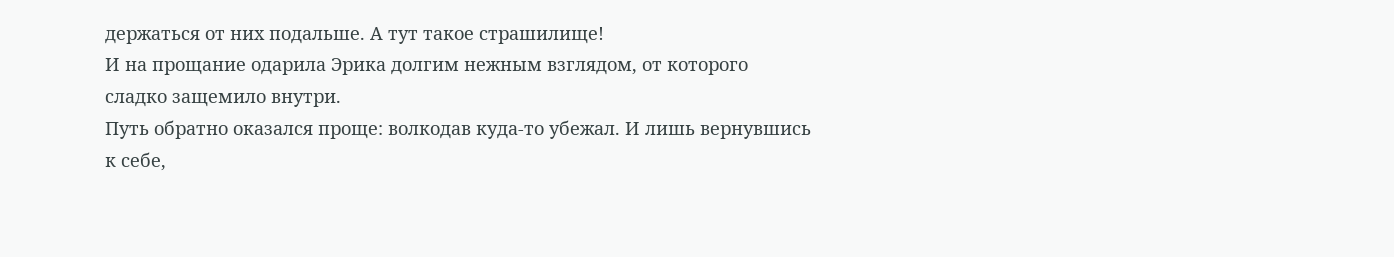держаться от них подальше. А тут такое страшилище!
И на прощание одарила Эрика долгим нежным взглядом, от которого сладко защемило внутри.
Путь обратно оказался проще: волкодав куда-то убежал. И лишь вернувшись к себе,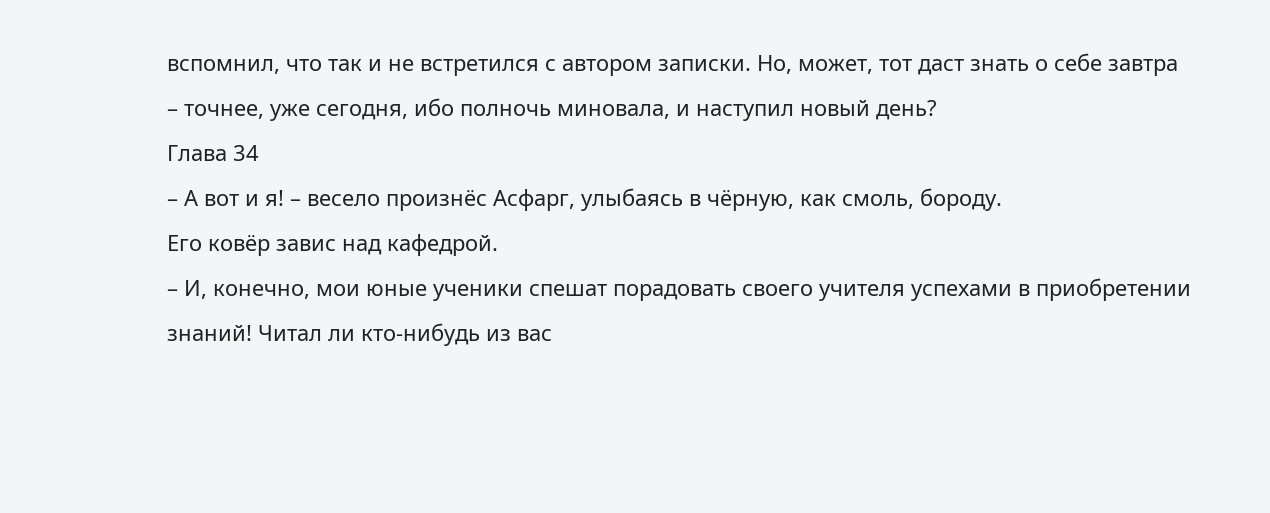вспомнил, что так и не встретился с автором записки. Но, может, тот даст знать о себе завтра – точнее, уже сегодня, ибо полночь миновала, и наступил новый день?
Глава 34
– А вот и я! – весело произнёс Асфарг, улыбаясь в чёрную, как смоль, бороду.
Его ковёр завис над кафедрой.
– И, конечно, мои юные ученики спешат порадовать своего учителя успехами в приобретении знаний! Читал ли кто-нибудь из вас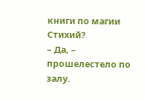книги по магии Стихий?
– Да, – прошелестело по залу.